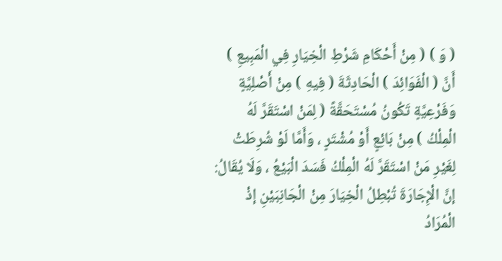( وَ ) ( مِنْ أَحْكَامِ شَرْطِ الْخِيَارِ فِي الْمَبِيعِ ) أَنَّ ( الْفَوَائِدَ ) الْحَادِثَةَ ( فِيهِ ) مِنْ أَصْلِيَّةٍ وَفَرْعِيَّةٍ تَكُونُ مُسْتَحَقَّةً ( لِمَنْ اسْتَقَرَّ لَهُ الْمِلْكُ ) مِنْ بَائِعٍ أَوْ مُشْتَرٍ ، وَأَمَّا لَوْ شُرِطَتْ لِغَيْرِ مَنْ اسْتَقَرَّ لَهُ الْمِلْكُ فَسَدَ الْبَيْعُ ، وَلَا يُقَالُ: إنَّ الْإِجَارَةَ تُبْطِلُ الْخِيَارَ مِنْ الْجَانِبَيْنِ إذْ الْمُرَادُ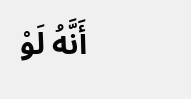أَنَّهُ لَوْ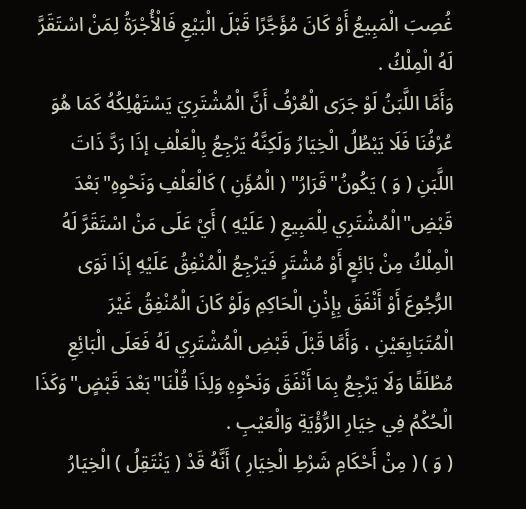غُصِبَ الْمَبِيعُ أَوْ كَانَ مُؤَجَّرًا قَبْلَ الْبَيْعِ فَالْأُجْرَةُ لِمَنْ اسْتَقَرَّ لَهُ الْمِلْكُ .
وَأَمَّا اللَّبَنُ لَوْ جَرَى الْعُرْفُ أَنَّ الْمُشْتَرِيَ يَسْتَهْلِكُهُ كَمَا هُوَ عُرْفُنَا فَلَا يَبْطُلُ الْخِيَارُ وَلَكِنَّهُ يَرْجِعُ بِالْعَلْفِ إذَا رَدَّ ذَاتَ اللَّبَنِ ( وَ ) يَكُونُ"قَرَارُ" ( الْمُؤَنِ ) كَالْعَلْفِ وَنَحْوِهِ"بَعْدَ قَبْضِ"الْمُشْتَرِي لِلْمَبِيعِ ( عَلَيْهِ ) أَيْ عَلَى مَنْ اسْتَقَرَّ لَهُ الْمِلْكُ مِنْ بَائِعٍ أَوْ مُشْتَرٍ فَيَرْجِعُ الْمُنْفِقُ عَلَيْهِ إذَا نَوَى الرُّجُوعَ أَوْ أَنْفَقَ بِإِذْنِ الْحَاكِمِ وَلَوْ كَانَ الْمُنْفِقُ غَيْرَ الْمُتَبَايِعَيْنِ ، وَأَمَّا قَبْلَ قَبْضِ الْمُشْتَرِي لَهُ فَعَلَى الْبَائِعِ مُطْلَقًا وَلَا يَرْجِعُ بِمَا أَنْفَقَ وَنَحْوِهِ وَلِذَا قُلْنَا"بَعْدَ قَبْضٍ"وَكَذَا الْحُكْمُ فِي خِيَارِ الرُّؤْيَةِ وَالْعَيْبِ .
( وَ ) ( مِنْ أَحْكَامِ شَرْطِ الْخِيَارِ ) أَنَّهُ قَدْ ( يَنْتَقِلُ ) الْخِيَارُ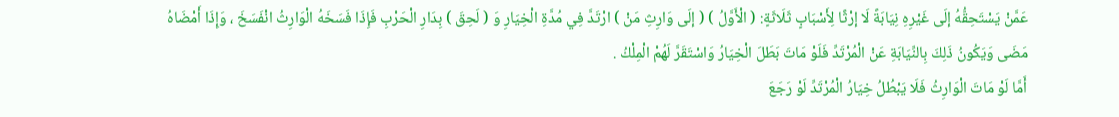عَمَّنْ يَسْتَحِقُّهُ إلَى غَيْرِهِ نِيَابَةً لَا إرْثًا لِأَسْبَابٍ ثَلَاثَةٍ: ( الْأَوَّلُ ) ( إلَى وَارِثِ مَنْ ) ارْتَدَّ فِي مُدَّةِ الْخِيَارِ وَ ( لَحِقَ ) بِدَارِ الْحَرْبِ فَإِذَا فَسَخَهُ الْوَارِثُ انْفَسَخَ ، وَإِذَا أَمْضَاهُ مَضَى وَيَكُونُ ذَلِكَ بِالنِّيَابَةِ عَنْ الْمُرْتَدِّ فَلَوْ مَاتَ بَطَلَ الْخِيَارُ وَاسْتَقَرَّ لَهُمْ الْمِلْكُ .
أَمَّا لَوْ مَاتَ الْوَارِثُ فَلَا يَبْطُلُ خِيَارُ الْمُرْتَدِّ لَوْ رَجَعَ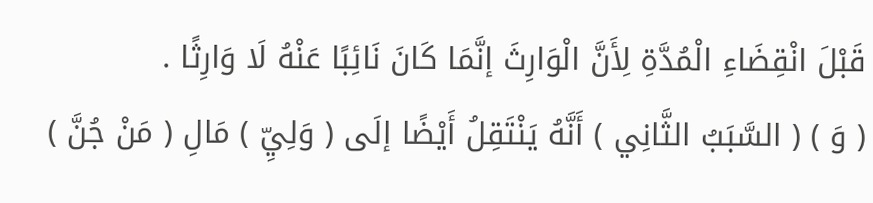قَبْلَ انْقِضَاءِ الْمُدَّةِ لِأَنَّ الْوَارِثَ إنَّمَا كَانَ نَائِبًا عَنْهُ لَا وَارِثًا .
( وَ ) ( السَّبَبُ الثَّانِي ) أَنَّهُ يَنْتَقِلُ أَيْضًا إلَى ( وَلِيِّ ) مَالِ ( مَنْ جُنَّ )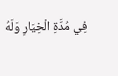فِي مُدَّةِ الْخِيَارِ وَلَهُ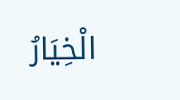الْخِيَارُ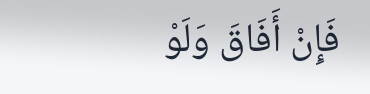فَإِنْ أَفَاقَ وَلَوْ